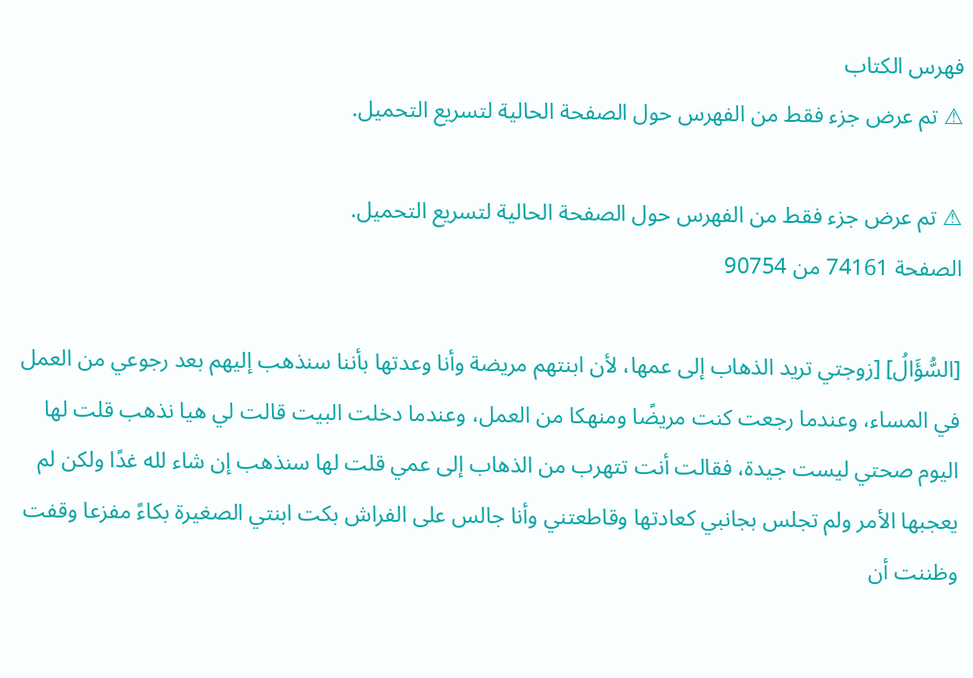فهرس الكتاب
⚠ تم عرض جزء فقط من الفهرس حول الصفحة الحالية لتسريع التحميل.

⚠ تم عرض جزء فقط من الفهرس حول الصفحة الحالية لتسريع التحميل.
الصفحة 74161 من 90754

[السُّؤَالُ] [زوجتي تريد الذهاب إلى عمها، لأن ابنتهم مريضة وأنا وعدتها بأننا سنذهب إليهم بعد رجوعي من العمل في المساء، وعندما رجعت كنت مريضًا ومنهكا من العمل، وعندما دخلت البيت قالت لي هيا نذهب قلت لها اليوم صحتي ليست جيدة، فقالت أنت تتهرب من الذهاب إلى عمي قلت لها سنذهب إن شاء لله غدًا ولكن لم يعجبها الأمر ولم تجلس بجانبي كعادتها وقاطعتني وأنا جالس على الفراش بكت ابنتي الصغيرة بكاءً مفزعا وقفت وظننت أن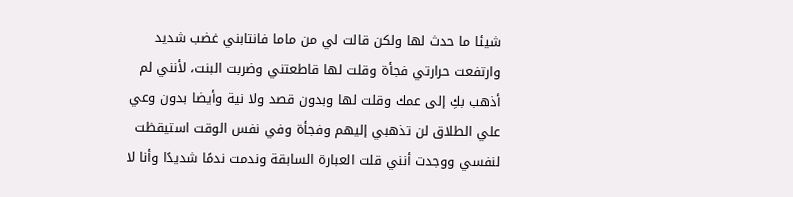شيئا ما حدث لها ولكن قالت لي من ماما فانتابني غضب شديد وارتفعت حرارتي فجأة وقلت لها قاطعتني وضربت البنت، لأنني لم أذهب بكِ إلى عمك وقلت لها وبدون قصد ولا نية وأيضا بدون وعي علي الطلاق لن تذهبي إليهم وفجأة وفي نفس الوقت استيقظت لنفسي ووجدت أنني قلت العبارة السابقة وندمت ندمًا شديدًا وأنا لا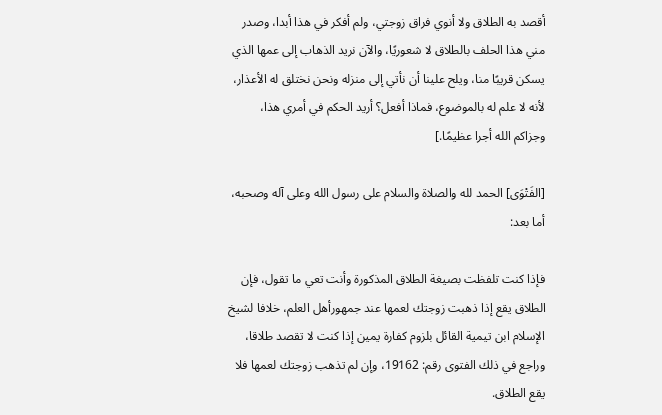أقصد به الطلاق ولا أنوي فراق زوجتي، ولم أفكر في هذا أبدا، وصدر مني هذا الحلف بالطلاق لا شعوريًا، والآن نريد الذهاب إلى عمها الذي يسكن قريبًا منا، ويلح علينا أن نأتي إلى منزله ونحن نختلق له الأعذار، لأنه لا علم له بالموضوع، فماذا أفعل؟ أريد الحكم في أمري هذا، وجزاكم الله أجرا عظيمًا.]

[الفَتْوَى] الحمد لله والصلاة والسلام على رسول الله وعلى آله وصحبه، أما بعد:

فإذا كنت تلفظت بصيغة الطلاق المذكورة وأنت تعي ما تقول، فإن الطلاق يقع إذا ذهبت زوجتك لعمها عند جمهورأهل العلم، خلافا لشيخ الإسلام ابن تيمية القائل بلزوم كفارة يمين إذا كنت لا تقصد طلاقا، وراجع في ذلك الفتوى رقم: 19162، وإن لم تذهب زوجتك لعمها فلا يقع الطلاق.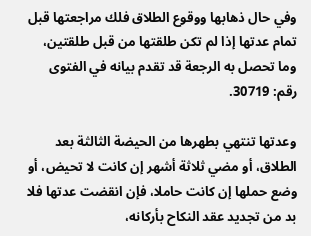وفي حال ذهابها ووقوع الطلاق فلك مراجعتها قبل تمام عدتها إذا لم تكن طلقتها من قبل طلقتين، وما تحصل به الرجعة قد تقدم بيانه في الفتوى رقم: 30719.

وعدتها تنتهي بطهرها من الحيضة الثالثة بعد الطلاق، أو مضي ثلاثة أشهر إن كانت لا تحيض، أو وضع حملها إن كانت حاملا، فإن انقضت عدتها فلا بد من تجديد عقد النكاح بأركانه،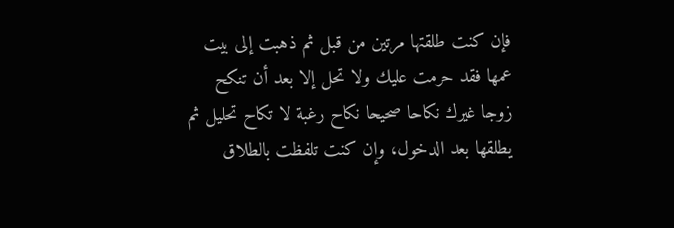فإن كنت طلقتها مرتين من قبل ثم ذهبت إلى بيت عمها فقد حرمت عليك ولا تحل إلا بعد أن تنكح زوجا غيرك نكاحا صحيحا نكاح رغبة لا تكاح تحليل ثم يطلقها بعد الدخول، وإن كنت تلفظت بالطلاق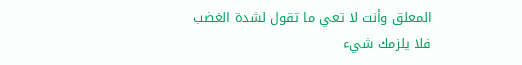المعلق وأنت لا تعي ما تقول لشدة الغضب فلا يلزمك شيء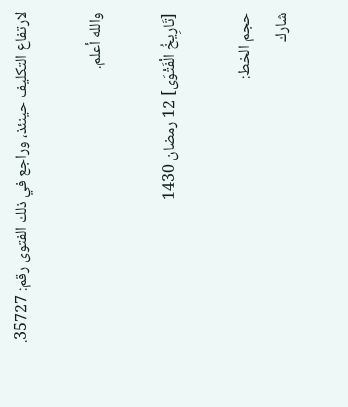لارتفاع التكليف حينئذ، وراجع في ذلك الفتوى رقم: 35727.

والله أعلم.

[تَارِيخُ الْفَتْوَى] 12 رمضان 1430

حجم الخط:
شارك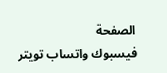الصفحة
فيسبوك واتساب تويتر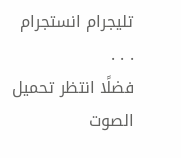تليجرام انستجرام
. . .
فضلًا انتظر تحميل الصوت